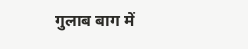गुलाब बाग में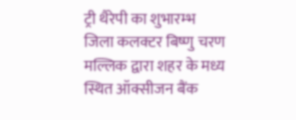ट्री थैरेपी का शुभारम्भ
जिला कलक्टर बिष्णु चरण मल्लिक द्वारा शहर के मध्य स्थित ऑक्सीजन बैंक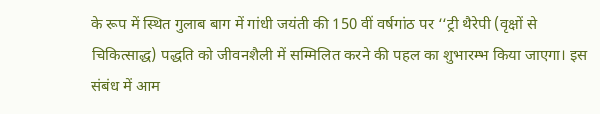के रूप में स्थित गुलाब बाग में गांधी जयंती की 150 वीं वर्षगांठ पर ‘‘ट्री थैरेपी (वृक्षों से चिकित्साद्ध) पद्धति को जीवनशैली में सम्मिलित करने की पहल का शुभारम्भ किया जाएगा। इस संबंध में आम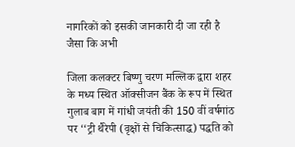नागरिकों को इसकी जानकारी दी जा रही है जैसा कि अभी

जिला कलक्टर बिष्णु चरण मल्लिक द्वारा शहर के मध्य स्थित ऑक्सीजन बैंक के रूप में स्थित गुलाब बाग में गांधी जयंती की 150 वीं वर्षगांठ पर ‘‘ट्री थैरेपी (वृक्षों से चिकित्साद्ध) पद्धति को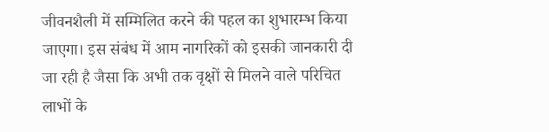जीवनशैली में सम्मिलित करने की पहल का शुभारम्भ किया जाएगा। इस संबंध में आम नागरिकों को इसकी जानकारी दी जा रही है जैसा कि अभी तक वृक्षों से मिलने वाले परिचित लाभों के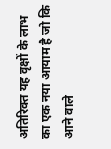अतिरिक्त यह वृक्षों के लाभ का एक नया आयाम है जो कि आने वाले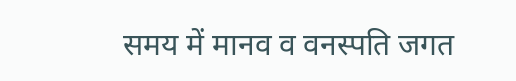समय में मानव व वनस्पति जगत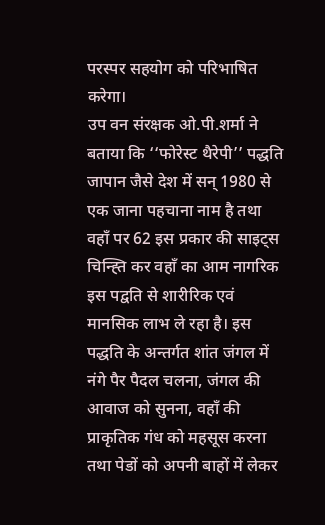परस्पर सहयोग को परिभाषित करेगा।
उप वन संरक्षक ओ.पी.शर्मा ने बताया कि ‘‘फोरेस्ट थैरेपी’’ पद्धति जापान जैसे देश में सन् 1980 से एक जाना पहचाना नाम है तथा वहाँ पर 62 इस प्रकार की साइट्स चिन्ह्ति कर वहाँ का आम नागरिक इस पद्वति से शारीरिक एवं मानसिक लाभ ले रहा है। इस पद्धति के अन्तर्गत शांत जंगल में नंगे पैर पैदल चलना, जंगल की आवाज को सुनना, वहाँ की प्राकृतिक गंध को महसूस करना तथा पेडों को अपनी बाहों में लेकर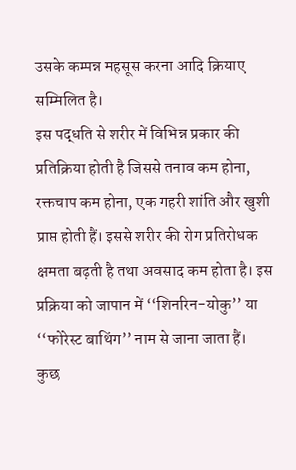उसके कम्पन्न महसूस करना आदि क्रियाए सम्मिलित है।
इस पद्धति से शरीर में विभिन्न प्रकार की प्रतिक्रिया होती है जिससे तनाव कम होना, रक्तचाप कम होना, एक गहरी शांति और खुशी प्राप्त होती हैं। इससे शरीर की रोग प्रतिरोधक क्षमता बढ़ती है तथा अवसाद कम होता है। इस प्रक्रिया को जापान में ‘‘शिनरिन-योकु’’ या ‘‘फोरेस्ट बाथिंग’’ नाम से जाना जाता हैं।
कुछ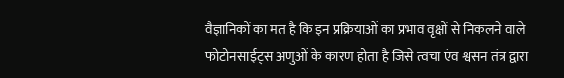वैज्ञानिकों का मत है कि इन प्रक्रियाओं का प्रभाव वृक्षों से निकलने वाले फोटोनसाईट्स अणुओं के कारण होता है जिसे त्वचा एंव श्वसन तंत्र द्वारा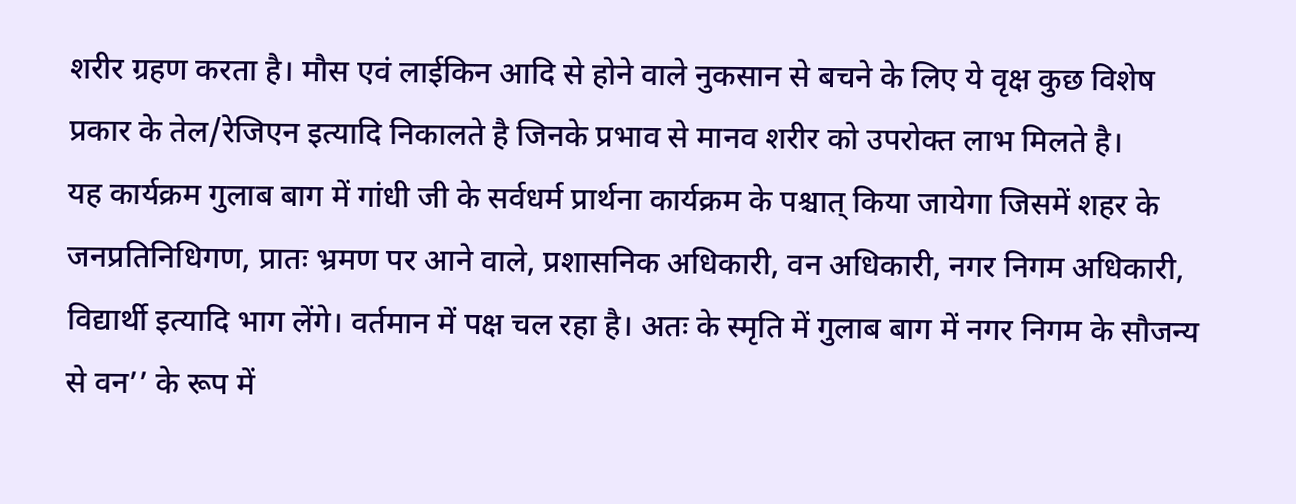शरीर ग्रहण करता है। मौस एवं लाईकिन आदि से होने वाले नुकसान से बचने के लिए ये वृक्ष कुछ विशेष प्रकार के तेल/रेजिएन इत्यादि निकालते है जिनके प्रभाव से मानव शरीर को उपरोक्त लाभ मिलते है।
यह कार्यक्रम गुलाब बाग में गांधी जी के सर्वधर्म प्रार्थना कार्यक्रम के पश्चात् किया जायेगा जिसमें शहर के जनप्रतिनिधिगण, प्रातः भ्रमण पर आने वाले, प्रशासनिक अधिकारी, वन अधिकारी, नगर निगम अधिकारी, विद्यार्थी इत्यादि भाग लेंगे। वर्तमान में पक्ष चल रहा है। अतः के स्मृति में गुलाब बाग में नगर निगम के सौजन्य से वन’’ के रूप में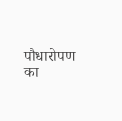पौधारोपण का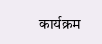कार्यक्रम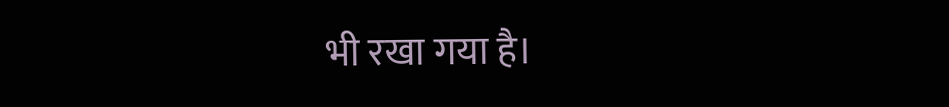भी रखा गया है।